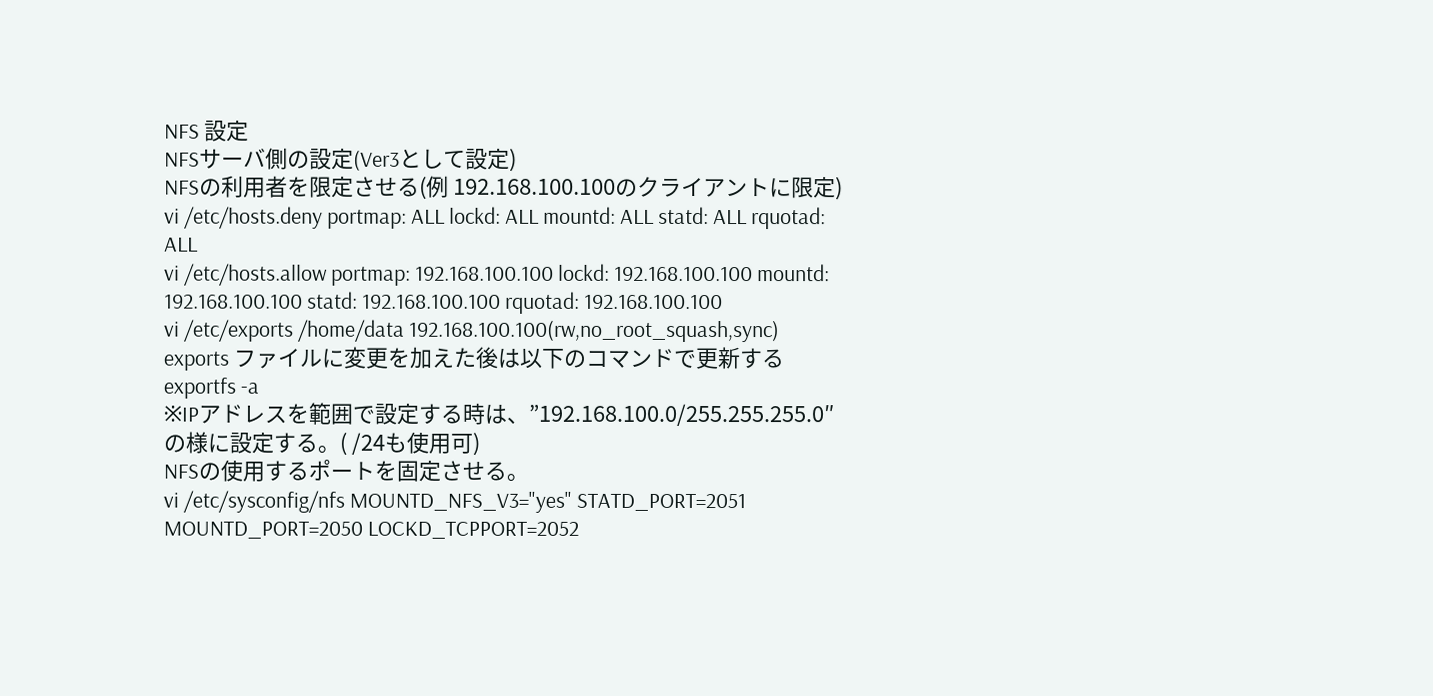NFS 設定
NFSサーバ側の設定(Ver3として設定)
NFSの利用者を限定させる(例 192.168.100.100のクライアントに限定)
vi /etc/hosts.deny portmap: ALL lockd: ALL mountd: ALL statd: ALL rquotad: ALL
vi /etc/hosts.allow portmap: 192.168.100.100 lockd: 192.168.100.100 mountd: 192.168.100.100 statd: 192.168.100.100 rquotad: 192.168.100.100
vi /etc/exports /home/data 192.168.100.100(rw,no_root_squash,sync)
exports ファイルに変更を加えた後は以下のコマンドで更新する
exportfs -a
※IPアドレスを範囲で設定する時は、”192.168.100.0/255.255.255.0″ の様に設定する。( /24も使用可)
NFSの使用するポートを固定させる。
vi /etc/sysconfig/nfs MOUNTD_NFS_V3="yes" STATD_PORT=2051 MOUNTD_PORT=2050 LOCKD_TCPPORT=2052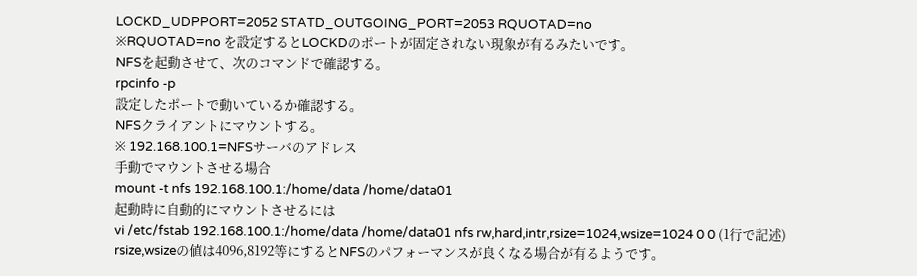LOCKD_UDPPORT=2052 STATD_OUTGOING_PORT=2053 RQUOTAD=no
※RQUOTAD=no を設定するとLOCKDのポートが固定されない現象が有るみたいです。
NFSを起動させて、次のコマンドで確認する。
rpcinfo -p
設定したポートで動いているか確認する。
NFSクライアントにマウントする。
※ 192.168.100.1=NFSサーバのアドレス
手動でマウントさせる場合
mount -t nfs 192.168.100.1:/home/data /home/data01
起動時に自動的にマウントさせるには
vi /etc/fstab 192.168.100.1:/home/data /home/data01 nfs rw,hard,intr,rsize=1024,wsize=1024 0 0 (1行で記述)
rsize,wsizeの値は4096,8192等にするとNFSのパフォーマンスが良くなる場合が有るようです。